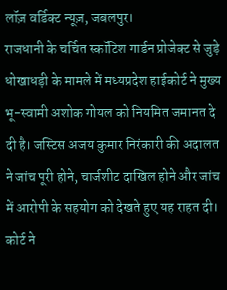लॉज़ वर्डिक्ट न्यूज़, जबलपुर।
राजधानी के चर्चित स्कॉटिश गार्डन प्रोजेक्ट से जुड़े धोखाधड़ी के मामले में मध्यप्रदेश हाईकोर्ट ने मुख्य भू-स्वामी अशोक गोयल को नियमित जमानत दे दी है। जस्टिस अजय कुमार निरंकारी की अदालत ने जांच पूरी होने, चार्जशीट दाखिल होने और जांच में आरोपी के सहयोग को देखते हुए यह राहत दी। कोर्ट ने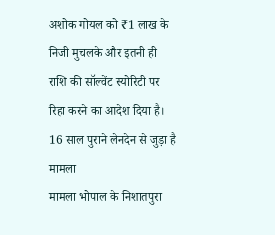अशोक गोयल को ₹1 लाख के निजी मुचलके और इतनी ही राशि की सॉल्वेंट स्योरिटी पर रिहा करने का आदेश दिया है।
16 साल पुराने लेनदेन से जुड़ा है मामला
मामला भोपाल के निशातपुरा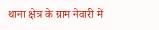थाना क्षेत्र के ग्राम नेवारी में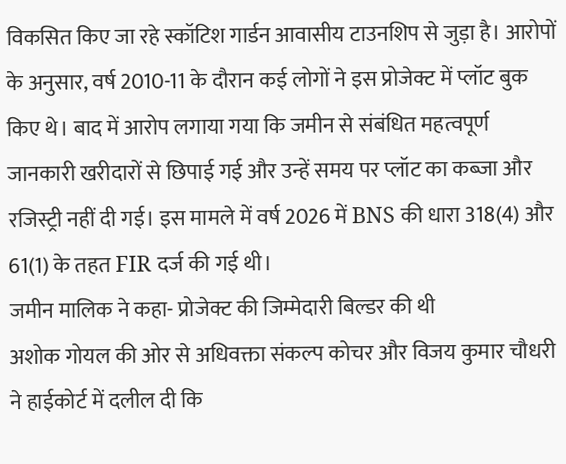विकसित किए जा रहे स्कॉटिश गार्डन आवासीय टाउनशिप से जुड़ा है। आरोपों के अनुसार, वर्ष 2010-11 के दौरान कई लोगों ने इस प्रोजेक्ट में प्लॉट बुक किए थे। बाद में आरोप लगाया गया कि जमीन से संबंधित महत्वपूर्ण जानकारी खरीदारों से छिपाई गई और उन्हें समय पर प्लॉट का कब्जा और रजिस्ट्री नहीं दी गई। इस मामले में वर्ष 2026 में BNS की धारा 318(4) और 61(1) के तहत FIR दर्ज की गई थी।
जमीन मालिक ने कहा- प्रोजेक्ट की जिम्मेदारी बिल्डर की थी
अशोक गोयल की ओर से अधिवक्ता संकल्प कोचर और विजय कुमार चौधरी ने हाईकोर्ट में दलील दी कि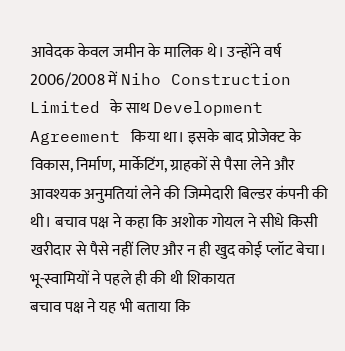आवेदक केवल जमीन के मालिक थे। उन्होंने वर्ष 2006/2008 में Niho Construction Limited के साथ Development Agreement किया था। इसके बाद प्रोजेक्ट के विकास, निर्माण, मार्केटिंग, ग्राहकों से पैसा लेने और आवश्यक अनुमतियां लेने की जिम्मेदारी बिल्डर कंपनी की थी। बचाव पक्ष ने कहा कि अशोक गोयल ने सीधे किसी खरीदार से पैसे नहीं लिए और न ही खुद कोई प्लॉट बेचा।
भू-स्वामियों ने पहले ही की थी शिकायत
बचाव पक्ष ने यह भी बताया कि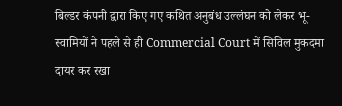बिल्डर कंपनी द्वारा किए गए कथित अनुबंध उल्लंघन को लेकर भू-स्वामियों ने पहले से ही Commercial Court में सिविल मुकदमा दायर कर रखा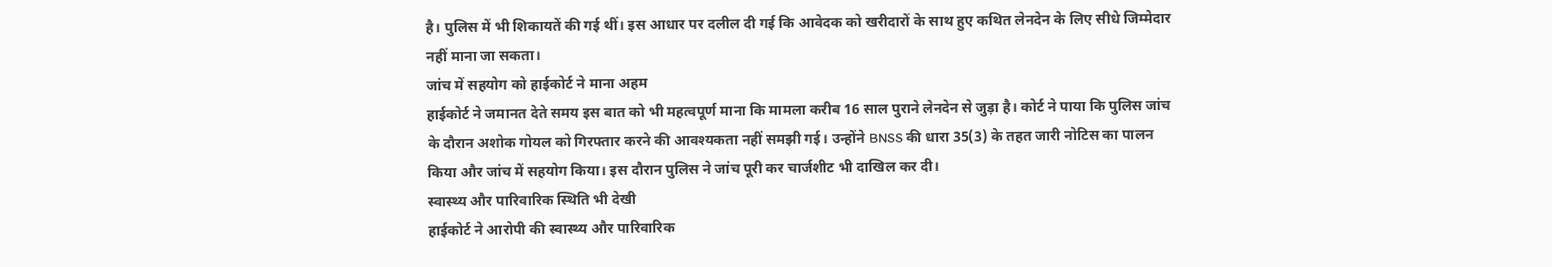है। पुलिस में भी शिकायतें की गई थीं। इस आधार पर दलील दी गई कि आवेदक को खरीदारों के साथ हुए कथित लेनदेन के लिए सीधे जिम्मेदार नहीं माना जा सकता।
जांच में सहयोग को हाईकोर्ट ने माना अहम
हाईकोर्ट ने जमानत देते समय इस बात को भी महत्वपूर्ण माना कि मामला करीब 16 साल पुराने लेनदेन से जुड़ा है। कोर्ट ने पाया कि पुलिस जांच के दौरान अशोक गोयल को गिरफ्तार करने की आवश्यकता नहीं समझी गई। उन्होंने BNSS की धारा 35(3) के तहत जारी नोटिस का पालन किया और जांच में सहयोग किया। इस दौरान पुलिस ने जांच पूरी कर चार्जशीट भी दाखिल कर दी।
स्वास्थ्य और पारिवारिक स्थिति भी देखी
हाईकोर्ट ने आरोपी की स्वास्थ्य और पारिवारिक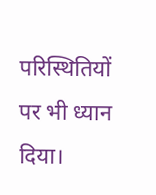परिस्थितियों पर भी ध्यान दिया।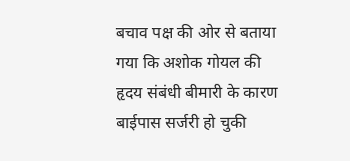बचाव पक्ष की ओर से बताया गया कि अशोक गोयल की हृदय संबंधी बीमारी के कारण बाईपास सर्जरी हो चुकी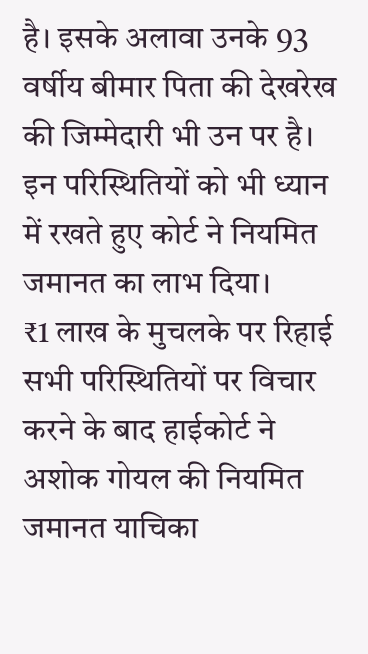है। इसके अलावा उनके 93 वर्षीय बीमार पिता की देखरेख की जिम्मेदारी भी उन पर है। इन परिस्थितियों को भी ध्यान में रखते हुए कोर्ट ने नियमित जमानत का लाभ दिया।
₹1 लाख के मुचलके पर रिहाई
सभी परिस्थितियों पर विचार करने के बाद हाईकोर्ट ने अशोक गोयल की नियमित जमानत याचिका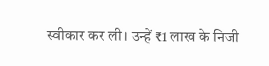स्वीकार कर ली। उन्हें ₹1 लाख के निजी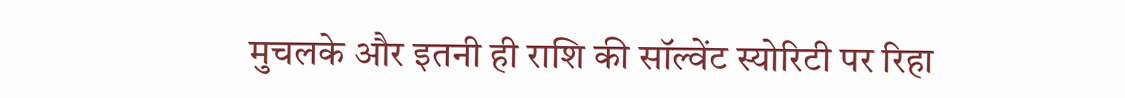मुचलके और इतनी ही राशि की सॉल्वेंट स्योरिटी पर रिहा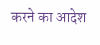करने का आदेश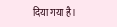दिया गया है।